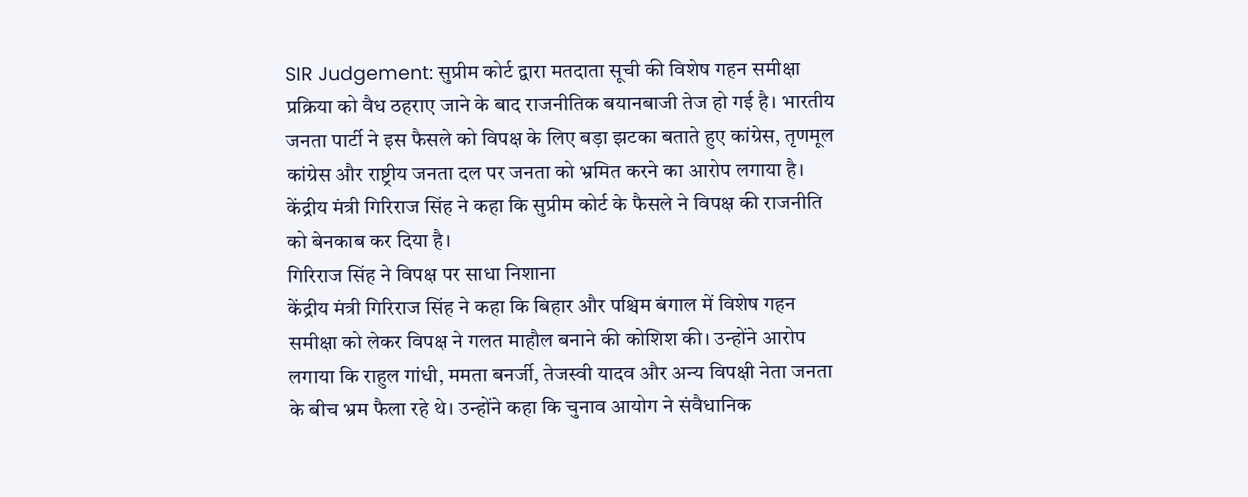SIR Judgement: सुप्रीम कोर्ट द्वारा मतदाता सूची की विशेष गहन समीक्षा प्रक्रिया को वैध ठहराए जाने के बाद राजनीतिक बयानबाजी तेज हो गई है। भारतीय जनता पार्टी ने इस फैसले को विपक्ष के लिए बड़ा झटका बताते हुए कांग्रेस, तृणमूल कांग्रेस और राष्ट्रीय जनता दल पर जनता को भ्रमित करने का आरोप लगाया है। केंद्रीय मंत्री गिरिराज सिंह ने कहा कि सुप्रीम कोर्ट के फैसले ने विपक्ष की राजनीति को बेनकाब कर दिया है।
गिरिराज सिंह ने विपक्ष पर साधा निशाना
केंद्रीय मंत्री गिरिराज सिंह ने कहा कि बिहार और पश्चिम बंगाल में विशेष गहन समीक्षा को लेकर विपक्ष ने गलत माहौल बनाने की कोशिश की। उन्होंने आरोप लगाया कि राहुल गांधी, ममता बनर्जी, तेजस्वी यादव और अन्य विपक्षी नेता जनता के बीच भ्रम फैला रहे थे। उन्होंने कहा कि चुनाव आयोग ने संवैधानिक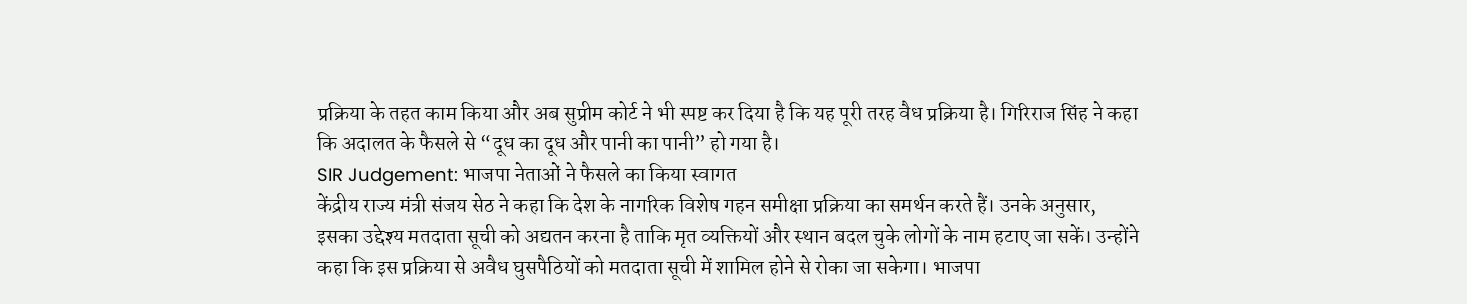प्रक्रिया के तहत काम किया और अब सुप्रीम कोर्ट ने भी स्पष्ट कर दिया है कि यह पूरी तरह वैध प्रक्रिया है। गिरिराज सिंह ने कहा कि अदालत के फैसले से “दूध का दूध और पानी का पानी” हो गया है।
SIR Judgement: भाजपा नेताओं ने फैसले का किया स्वागत
केंद्रीय राज्य मंत्री संजय सेठ ने कहा कि देश के नागरिक विशेष गहन समीक्षा प्रक्रिया का समर्थन करते हैं। उनके अनुसार, इसका उद्देश्य मतदाता सूची को अद्यतन करना है ताकि मृत व्यक्तियों और स्थान बदल चुके लोगों के नाम हटाए जा सकें। उन्होंने कहा कि इस प्रक्रिया से अवैध घुसपैठियों को मतदाता सूची में शामिल होने से रोका जा सकेगा। भाजपा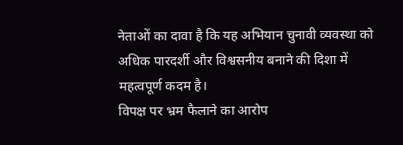नेताओं का दावा है कि यह अभियान चुनावी व्यवस्था को अधिक पारदर्शी और विश्वसनीय बनाने की दिशा में महत्वपूर्ण कदम है।
विपक्ष पर भ्रम फैलाने का आरोप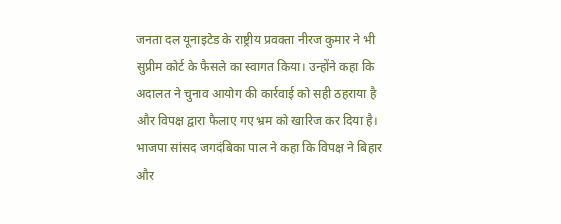जनता दल यूनाइटेड के राष्ट्रीय प्रवक्ता नीरज कुमार ने भी सुप्रीम कोर्ट के फैसले का स्वागत किया। उन्होंने कहा कि अदालत ने चुनाव आयोग की कार्रवाई को सही ठहराया है और विपक्ष द्वारा फैलाए गए भ्रम को खारिज कर दिया है। भाजपा सांसद जगदंबिका पाल ने कहा कि विपक्ष ने बिहार और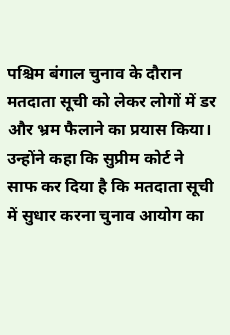पश्चिम बंगाल चुनाव के दौरान मतदाता सूची को लेकर लोगों में डर और भ्रम फैलाने का प्रयास किया। उन्होंने कहा कि सुप्रीम कोर्ट ने साफ कर दिया है कि मतदाता सूची में सुधार करना चुनाव आयोग का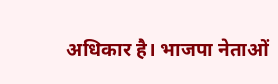अधिकार है। भाजपा नेताओं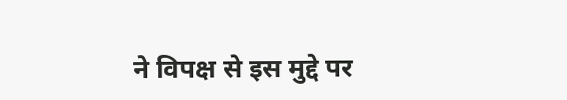ने विपक्ष से इस मुद्दे पर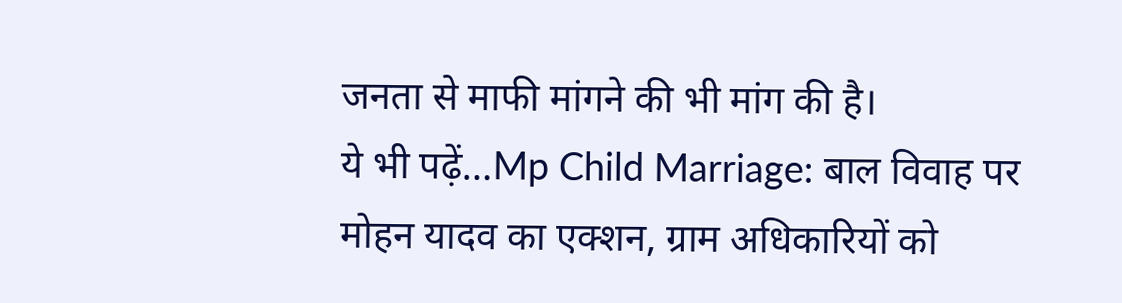जनता से माफी मांगने की भी मांग की है।
ये भी पढ़ें…Mp Child Marriage: बाल विवाह पर मोहन यादव का एक्शन, ग्राम अधिकारियों को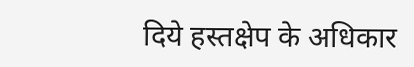दिये हस्तक्षेप के अधिकार